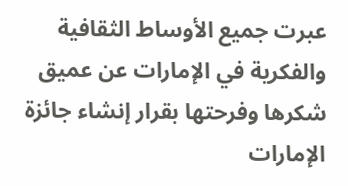عبرت جميع الأوساط الثقافية والفكرية في الإمارات عن عميق شكرها وفرحتها بقرار إنشاء جائزة الإمارات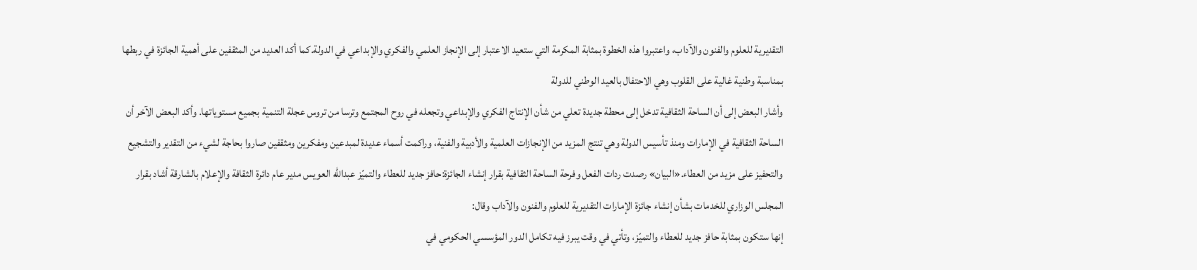التقديرية للعلوم والفنون والآداب، واعتبروا هذه الخطوة بمثابة المكرمة التي ستعيد الاعتبار إلى الإنجاز العلمي والفكري والإبداعي في الدولة.كما أكد العديد من المثقفين على أهمية الجائزة في ربطها بمناسبة وطنية غالية على القلوب وهي الاحتفال بالعيد الوطني للدولة
وأشار البعض إلى أن الساحة الثقافية تدخل إلى محطة جديدة تعلي من شأن الإنتاج الفكري والإبداعي وتجعله في روح المجتمع وترسا من تروس عجلة التنمية بجميع مستوياتها. وأكد البعض الآخر أن الساحة الثقافية في الإمارات ومنذ تأسيس الدولة وهي تنتج المزيد من الإنجازات العلمية والأدبية والفنية، وراكمت أسماء عديدة لمبدعين ومفكرين ومثقفين صاروا بحاجة لشيء من التقدير والتشجيع والتحفيز على مزيد من العطاء.«البيان» رصدت ردات الفعل وفرحة الساحة الثقافية بقرار إنشاء الجائزة:حافز جديد للعطاء والتميّز عبدالله العويس مدير عام دائرة الثقافة والإعلام بالشارقة أشاد بقرار المجلس الوزاري للخدمات بشأن إنشاء جائزة الإمارات التقديرية للعلوم والفنون والآداب وقال:
إنها ستكون بمثابة حافز جديد للعطاء والتميّز، وتأتي في وقت يبرز فيه تكامل الدور المؤسسي الحكومي في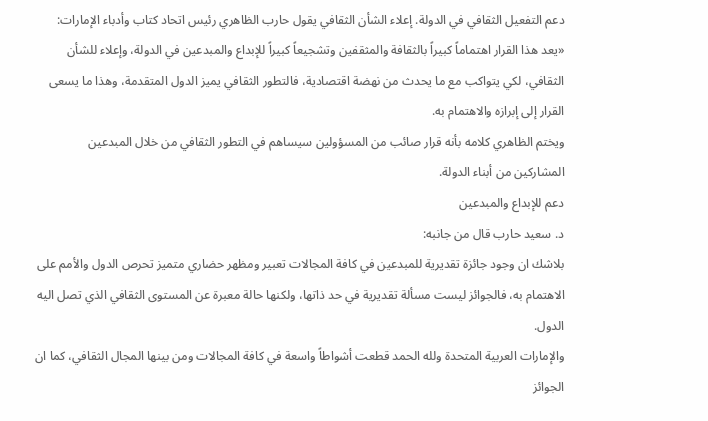دعم التفعيل الثقافي في الدولة. إعلاء الشأن الثقافي يقول حارب الظاهري رئيس اتحاد كتاب وأدباء الإمارات: «يعد هذا القرار اهتماماً كبيراً بالثقافة والمثقفين وتشجيعاً كبيراً للإبداع والمبدعين في الدولة، وإعلاء للشأن الثقافي، لكي يتواكب مع ما يحدث من نهضة اقتصادية، فالتطور الثقافي يميز الدول المتقدمة، وهذا ما يسعى القرار إلى إبرازه والاهتمام به.
ويختم الظاهري كلامه بأنه قرار صائب من المسؤولين سيساهم في التطور الثقافي من خلال المبدعين المشاركين من أبناء الدولة.
دعم للإبداع والمبدعين
د. سعيد حارب قال من جانبه:
بلاشك ان وجود جائزة تقديرية للمبدعين في كافة المجالات تعبير ومظهر حضاري متميز تحرص الدول والأمم على الاهتمام به، فالجوائز ليست مسألة تقديرية في حد ذاتها، ولكنها حالة معبرة عن المستوى الثقافي الذي تصل اليه الدول.
والإمارات العربية المتحدة ولله الحمد قطعت أشواطاً واسعة في كافة المجالات ومن بينها المجال الثقافي، كما ان الجوائز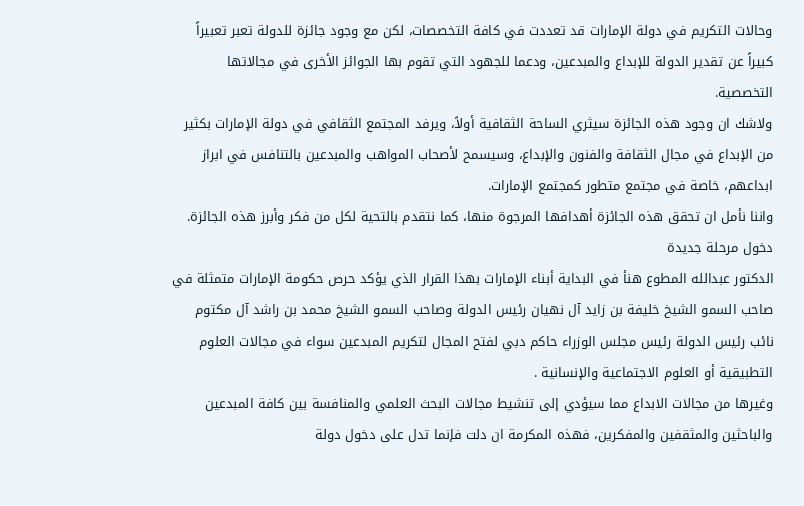وحالات التكريم في دولة الإمارات قد تعددت في كافة التخصصات، لكن مع وجود جائزة للدولة تعبر تعبيراً كبيراً عن تقدير الدولة للإبداع والمبدعين، ودعما للجهود التي تقوم بها الجوائز الأخرى في مجالاتها التخصصية.
ولاشك ان وجود هذه الجائزة سيثري الساحة الثقافية أولاً، ويرفد المجتمع الثقافي في دولة الإمارات بكثير من الإبداع في مجال الثقافة والفنون والإبداع، وسيسمح لأصحاب المواهب والمبدعين بالتنافس في ابراز ابداعهم، خاصة في مجتمع متطور كمجتمع الإمارات.
واننا نأمل ان تحقق هذه الجائزة أهدافها المرجوة منها، كما نتقدم بالتحية لكل من فكر وأبرز هذه الجائزة.
دخول مرحلة جديدة
الدكتور عبدالله المطوع هنأ في البداية أبناء الإمارات بهذا القرار الذي يؤكد حرص حكومة الإمارات متمثلة في صاحب السمو الشيخ خليفة بن زايد آل نهيان رئيس الدولة وصاحب السمو الشيخ محمد بن راشد آل مكتوم نائب رئيس الدولة رئيس مجلس الوزراء حاكم دبي لفتح المجال لتكريم المبدعين سواء في مجالات العلوم التطبيقية أو العلوم الاجتماعية والإنسانية .
وغيرها من مجالات الابداع مما سيؤدي إلى تنشيط مجالات البحث العلمي والمنافسة بين كافة المبدعين والباحثين والمثقفين والمفكرين، فهذه المكرمة ان دلت فإنما تدل على دخول دولة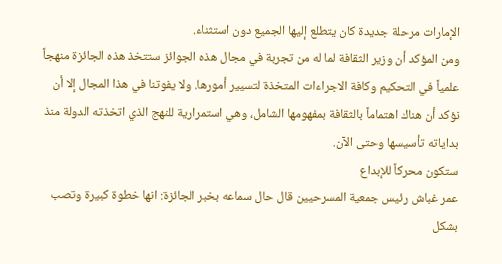الإمارات مرحلة جديدة كان يتطلع إليها الجميع دون استثناء.
ومن المؤكد أن وزير الثقافة لما له من تجربة في مجال هذه الجوائز ستتخذ هذه الجائزة منهجاً علمياً في التحكيم وكافة الاجراءات المتخذة لتسيير أمورها. ولا يفوتنا في هذا المجال إلا أن نؤكد أن هناك اهتماماً بالثقافة بمفهومها الشامل، وهي استمرارية للنهج الذي اتخذته الدولة منذ بداياته تأسيسها وحتى الآن.
ستكون محركاً للإبداع
عمر غباش رئيس جمعية المسرحيين قال حال سماعه بخبر الجائزة: انها خطوة كبيرة وتصب بشكل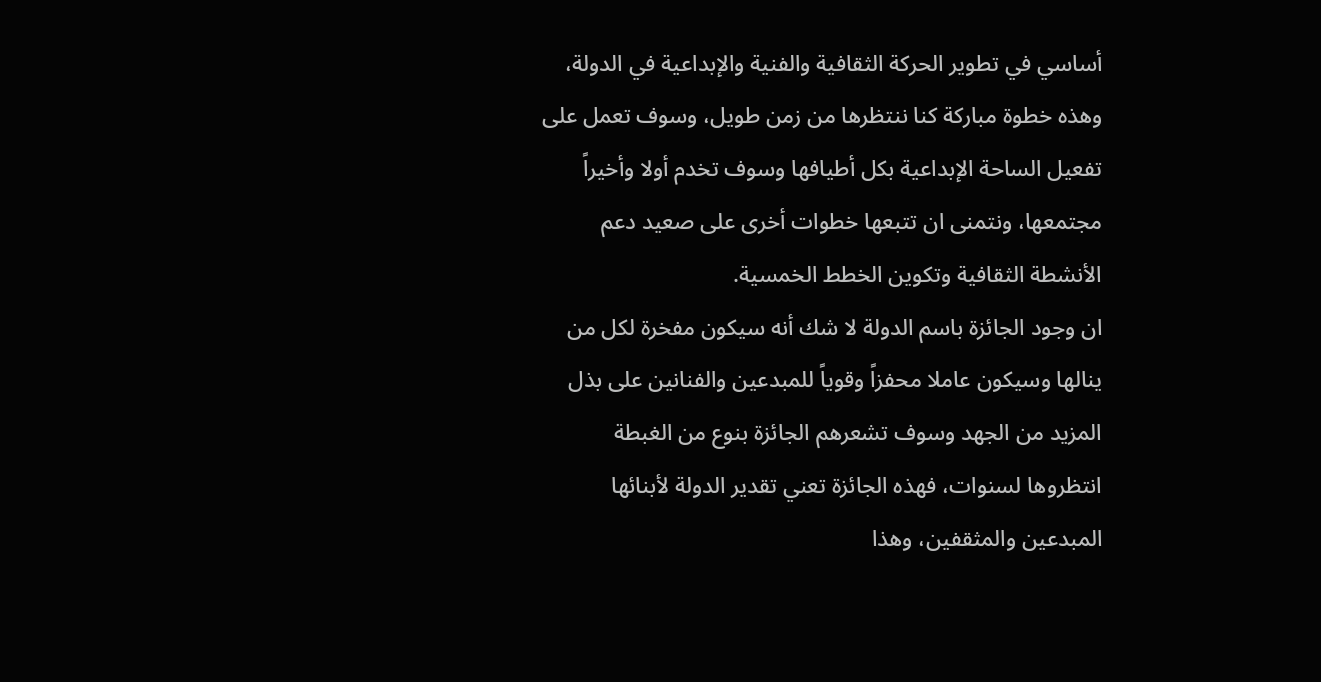أساسي في تطوير الحركة الثقافية والفنية والإبداعية في الدولة، وهذه خطوة مباركة كنا ننتظرها من زمن طويل، وسوف تعمل على تفعيل الساحة الإبداعية بكل أطيافها وسوف تخدم أولا وأخيراً مجتمعها، ونتمنى ان تتبعها خطوات أخرى على صعيد دعم الأنشطة الثقافية وتكوين الخطط الخمسية.
ان وجود الجائزة باسم الدولة لا شك أنه سيكون مفخرة لكل من ينالها وسيكون عاملا محفزاً وقوياً للمبدعين والفنانين على بذل المزيد من الجهد وسوف تشعرهم الجائزة بنوع من الغبطة انتظروها لسنوات، فهذه الجائزة تعني تقدير الدولة لأبنائها المبدعين والمثقفين، وهذا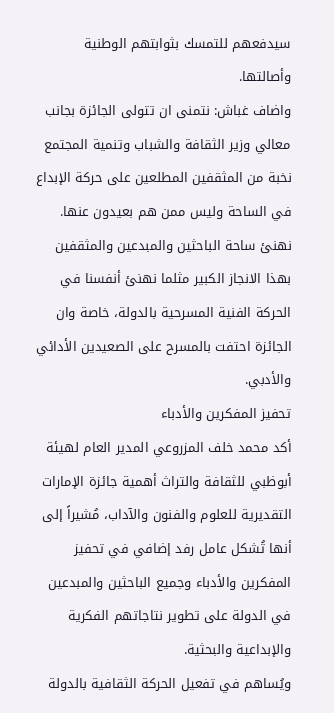سيدفعهم للتمسك بثوابتهم الوطنية وأصالتها.
واضاف غباش: نتمنى ان تتولى الجائزة بجانب معالي وزير الثقافة والشباب وتنمية المجتمع نخبة من المثقفين المطلعين على حركة الإبداع في الساحة وليس ممن هم بعيدون عنها.
نهنئ ساحة الباحثين والمبدعين والمثقفين بهذا الانجاز الكبير مثلما نهنئ أنفسنا في الحركة الفنية المسرحية بالدولة، خاصة وان الجائزة احتفت بالمسرح على الصعيدين الأدائي والأدبي.
تحفيز المفكرين والأدباء
أكد محمد خلف المزروعي المدير العام لهيئة أبوظبي للثقافة والتراث أهمية جائزة الإمارات التقديرية للعلوم والفنون والآداب، مُشيراً إلى أنها تُشكل عامل رفد إضافي في تحفيز المفكرين والأدباء وجميع الباحثين والمبدعين في الدولة على تطوير نتاجاتهم الفكرية والإبداعية والبحثية.
ويُساهم في تفعيل الحركة الثقافية بالدولة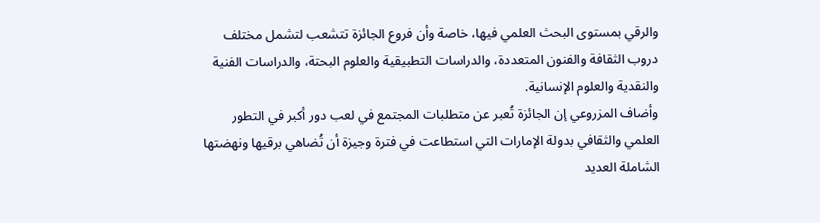والرقي بمستوى البحث العلمي فيها، خاصة وأن فروع الجائزة تتشعب لتشمل مختلف دروب الثقافة والفنون المتعددة، والدراسات التطبيقية والعلوم البحتة، والدراسات الفنية والنقدية والعلوم الإنسانية.
وأضاف المزروعي إن الجائزة تُعبر عن متطلبات المجتمع في لعب دور أكبر في التطور العلمي والثقافي بدولة الإمارات التي استطاعت في فترة وجيزة أن تُضاهي برقيها ونهضتها الشاملة العديد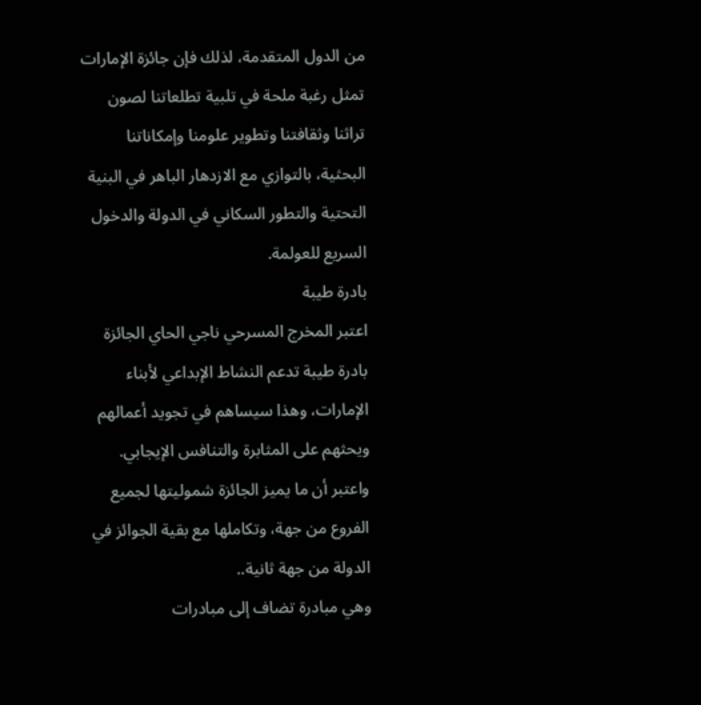من الدول المتقدمة، لذلك فإن جائزة الإمارات تمثل رغبة ملحة في تلبية تطلعاتنا لصون تراثنا وثقافتنا وتطوير علومنا وإمكاناتنا البحثية، بالتوازي مع الازدهار الباهر في البنية التحتية والتطور السكاني في الدولة والدخول السريع للعولمة.
بادرة طيبة
اعتبر المخرج المسرحي ناجي الحاي الجائزة بادرة طيبة تدعم النشاط الإبداعي لأبناء الإمارات، وهذا سيساهم في تجويد أعمالهم ويحثهم على المثابرة والتنافس الإيجابي. واعتبر أن ما يميز الجائزة شموليتها لجميع الفروع من جهة، وتكاملها مع بقية الجوائز في الدولة من جهة ثانية..
وهي مبادرة تضاف إلى مبادرات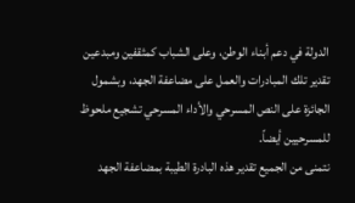الدولة في دعم أبناء الوطن، وعلى الشباب كمثقفين ومبدعين تقدير تلك المبادرات والعمل على مضاعفة الجهد، وبشمول الجائزة على النص المسرحي والأداء المسرحي تشجيع ملحوظ للمسرحيين أيضاً.
نتمنى من الجميع تقدير هذه البادرة الطيبة بمضاعفة الجهد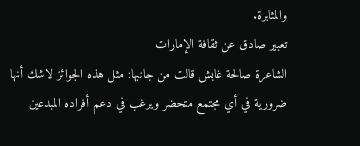والمثابرة.
تعبير صادق عن ثقافة الإمارات
الشاعرة صالحة غابش قالت من جانبها: مثل هذه الجوائز لاشك أنها ضرورية في أي مجتمع متحضر ويرغب في دعم أفراده المبدعين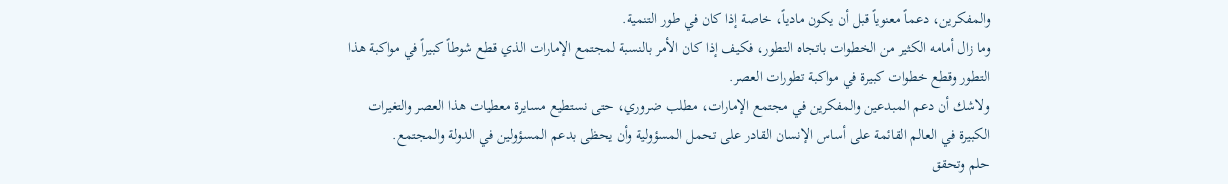والمفكرين، دعماً معنوياً قبل أن يكون مادياً، خاصة إذا كان في طور التنمية.
وما زال أمامه الكثير من الخطوات باتجاه التطور، فكيف إذا كان الأمر بالنسبة لمجتمع الإمارات الذي قطع شوطاً كبيراً في مواكبة هذا التطور وقطع خطوات كبيرة في مواكبة تطورات العصر.
ولاشك أن دعم المبدعين والمفكرين في مجتمع الإمارات، مطلب ضروري، حتى نستطيع مسايرة معطيات هذا العصر والتغيرات الكبيرة في العالم القائمة على أساس الإنسان القادر على تحمل المسؤولية وأن يحظى بدعم المسؤولين في الدولة والمجتمع.
حلم وتحقق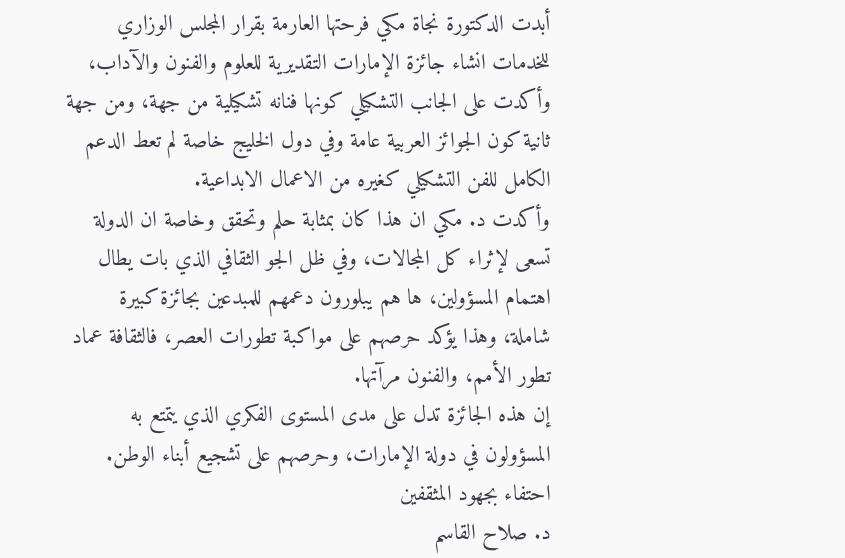أبدت الدكتورة نجاة مكي فرحتها العارمة بقرار المجلس الوزاري للخدمات انشاء جائزة الإمارات التقديرية للعلوم والفنون والآداب، وأكدت على الجانب التشكيلي كونها فنانه تشكيلية من جهة، ومن جهة ثانية كون الجوائز العربية عامة وفي دول الخليج خاصة لم تعط الدعم الكامل للفن التشكيلي كغيره من الاعمال الابداعية.
وأكدت د. مكي ان هذا كان بمثابة حلم وتحقق وخاصة ان الدولة تسعى لإثراء كل المجالات، وفي ظل الجو الثقافي الذي بات يطال اهتمام المسؤولين، ها هم يبلورون دعمهم للمبدعين بجائزة كبيرة شاملة، وهذا يؤكد حرصهم على مواكبة تطورات العصر، فالثقافة عماد تطور الأمم، والفنون مرآتها.
إن هذه الجائزة تدل على مدى المستوى الفكري الذي يتمتع به المسؤولون في دولة الإمارات، وحرصهم على تشجيع أبناء الوطن.
احتفاء بجهود المثقفين
د. صلاح القاسم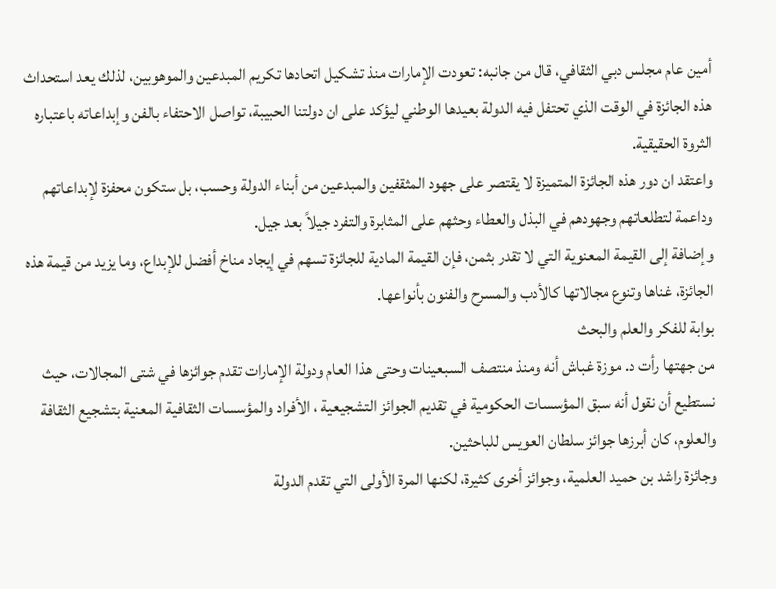أمين عام مجلس دبي الثقافي، قال من جانبه: تعودت الإمارات منذ تشكيل اتحادها تكريم المبدعين والموهوبين، لذلك يعد استحداث هذه الجائزة في الوقت الذي تحتفل فيه الدولة بعيدها الوطني ليؤكد على ان دولتنا الحبيبة، تواصل الاحتفاء بالفن وإبداعاته باعتباره الثروة الحقيقية.
واعتقد ان دور هذه الجائزة المتميزة لا يقتصر على جهود المثقفين والمبدعين من أبناء الدولة وحسب، بل ستكون محفزة لإبداعاتهم وداعمة لتطلعاتهم وجهودهم في البذل والعطاء وحثهم على المثابرة والتفرد جيلاً بعد جيل.
وإضافة إلى القيمة المعنوية التي لا تقدر بثمن، فإن القيمة المادية للجائزة تسهم في إيجاد مناخ أفضل للإبداع، وما يزيد من قيمة هذه الجائزة، غناها وتنوع مجالاتها كالأدب والمسرح والفنون بأنواعها.
بوابة للفكر والعلم والبحث
من جهتها رأت د. موزة غباش أنه ومنذ منتصف السبعينات وحتى هذا العام ودولة الإمارات تقدم جوائزها في شتى المجالات، حيث نستطيع أن نقول أنه سبق المؤسسات الحكومية في تقديم الجوائز التشجيعية ، الأفراد والمؤسسات الثقافية المعنية بتشجيع الثقافة والعلوم، كان أبرزها جوائز سلطان العويس للباحثين.
وجائزة راشد بن حميد العلمية، وجوائز أخرى كثيرة، لكنها المرة الأولى التي تقدم الدولة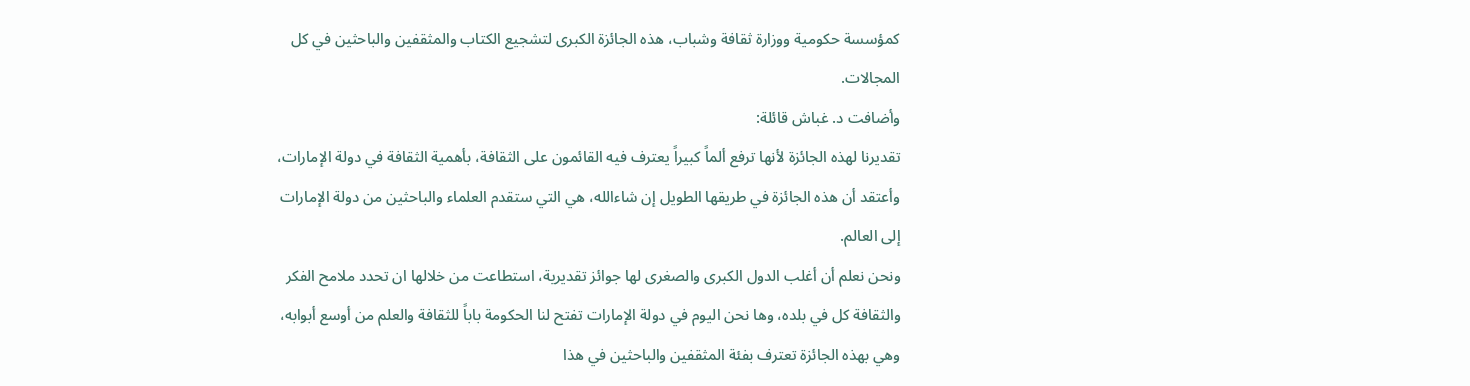كمؤسسة حكومية ووزارة ثقافة وشباب، هذه الجائزة الكبرى لتشجيع الكتاب والمثقفين والباحثين في كل المجالات.
وأضافت د. غباش قائلة:
تقديرنا لهذه الجائزة لأنها ترفع ألماً كبيراً يعترف فيه القائمون على الثقافة، بأهمية الثقافة في دولة الإمارات، وأعتقد أن هذه الجائزة في طريقها الطويل إن شاءالله، هي التي ستقدم العلماء والباحثين من دولة الإمارات إلى العالم.
ونحن نعلم أن أغلب الدول الكبرى والصغرى لها جوائز تقديرية، استطاعت من خلالها ان تحدد ملامح الفكر والثقافة كل في بلده، وها نحن اليوم في دولة الإمارات تفتح لنا الحكومة باباً للثقافة والعلم من أوسع أبوابه، وهي بهذه الجائزة تعترف بفئة المثقفين والباحثين في هذا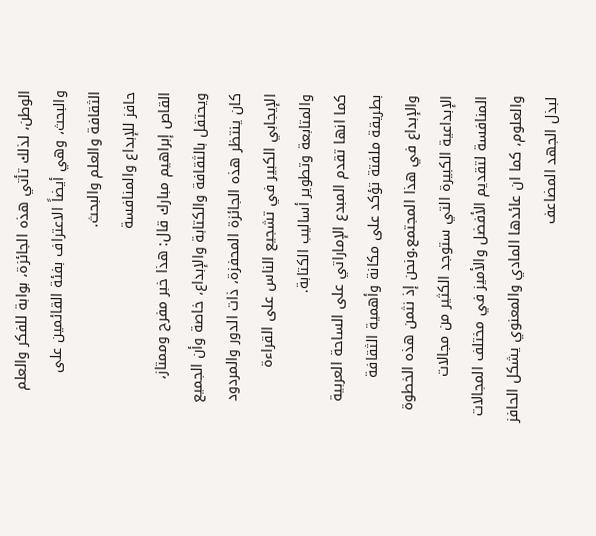الوطن، لذلك تأتي هذه الجائزة، بوابة للفكر والعلم والبحث، وهي أيضاً الاعتراف بفئة القائمين على الثقافة والعلم والبحث.
حافز للإبداع والمنافسة
القاص إبراهيم مبارك قال: هذا خبر مفرح وممتاز، ويحتفل بالثقافة والكتابة والإبداع، خاصة وأن الجميع كان ينتظر هذه الجائزة المحفزة، ذات الدور والمردود الإيجابي الكبير في تشجيع الناس على القراءة والمتابعة وتطوير أساليب الكتابة.
كما انها تقدم المبدع الإماراتي على الساحة العربية بطريقة ملفتة تؤكد على مكانة وأهمية الثقافة والإبداع في هذا المجتمع.ونحن إذ نثمن هذه الخطوة الإبداعية الكبيرة التي ستوجد الكثير من مجالات المنافسة لتقديم الأفضل والأميز في مختلف المجالات والعلوم، كما ان عائدها المادي والمعنوي يشكل الحافز لبذل الجهد المضاعف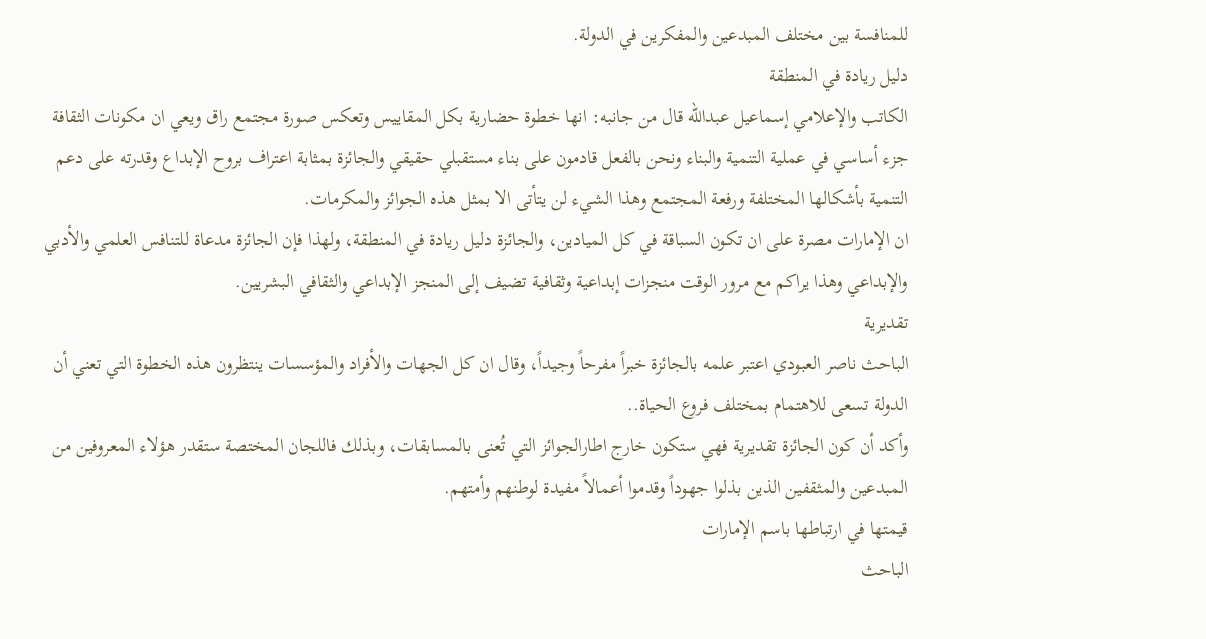للمنافسة بين مختلف المبدعين والمفكرين في الدولة.
دليل ريادة في المنطقة
الكاتب والإعلامي إسماعيل عبدالله قال من جانبه: انها خطوة حضارية بكل المقاييس وتعكس صورة مجتمع راق ويعي ان مكونات الثقافة جزء أساسي في عملية التنمية والبناء ونحن بالفعل قادمون على بناء مستقبلي حقيقي والجائزة بمثابة اعتراف بروح الإبداع وقدرته على دعم التنمية بأشكالها المختلفة ورفعة المجتمع وهذا الشيء لن يتأتى الا بمثل هذه الجوائز والمكرمات.
ان الإمارات مصرة على ان تكون السباقة في كل الميادين، والجائزة دليل ريادة في المنطقة، ولهذا فإن الجائزة مدعاة للتنافس العلمي والأدبي والإبداعي وهذا يراكم مع مرور الوقت منجزات إبداعية وثقافية تضيف إلى المنجز الإبداعي والثقافي البشريين.
تقديرية
الباحث ناصر العبودي اعتبر علمه بالجائزة خبراً مفرحاً وجيداً، وقال ان كل الجهات والأفراد والمؤسسات ينتظرون هذه الخطوة التي تعني أن الدولة تسعى للاهتمام بمختلف فروع الحياة..
وأكد أن كون الجائزة تقديرية فهي ستكون خارج اطارالجوائز التي تُعنى بالمسابقات، وبذلك فاللجان المختصة ستقدر هؤلاء المعروفين من المبدعين والمثقفين الذين بذلوا جهوداً وقدموا أعمالاً مفيدة لوطنهم وأمتهم.
قيمتها في ارتباطها باسم الإمارات
الباحث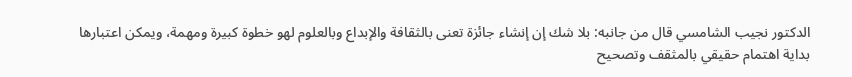الدكتور نجيب الشامسي قال من جانبه: بلا شك إن إنشاء جائزة تعنى بالثقافة والإبداع وبالعلوم لهو خطوة كبيرة ومهمة، ويمكن اعتبارها بداية اهتمام حقيقي بالمثقف وتصحيح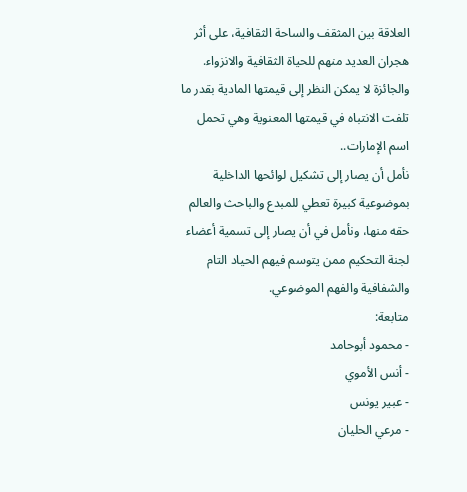العلاقة بين المثقف والساحة الثقافية، على أثر هجران العديد منهم للحياة الثقافية والانزواء. والجائزة لا يمكن النظر إلى قيمتها المادية بقدر ما تلفت الانتباه في قيمتها المعنوية وهي تحمل اسم الإمارات..
نأمل أن يصار إلى تشكيل لوائحها الداخلية بموضوعية كبيرة تعطي للمبدع والباحث والعالم حقه منها، ونأمل في أن يصار إلى تسمية أعضاء لجنة التحكيم ممن يتوسم فيهم الحياد التام والشفافية والفهم الموضوعي.
متابعة:
- محمود أبوحامد
- أنس الأموي
- عبير يونس
- مرعي الحليان